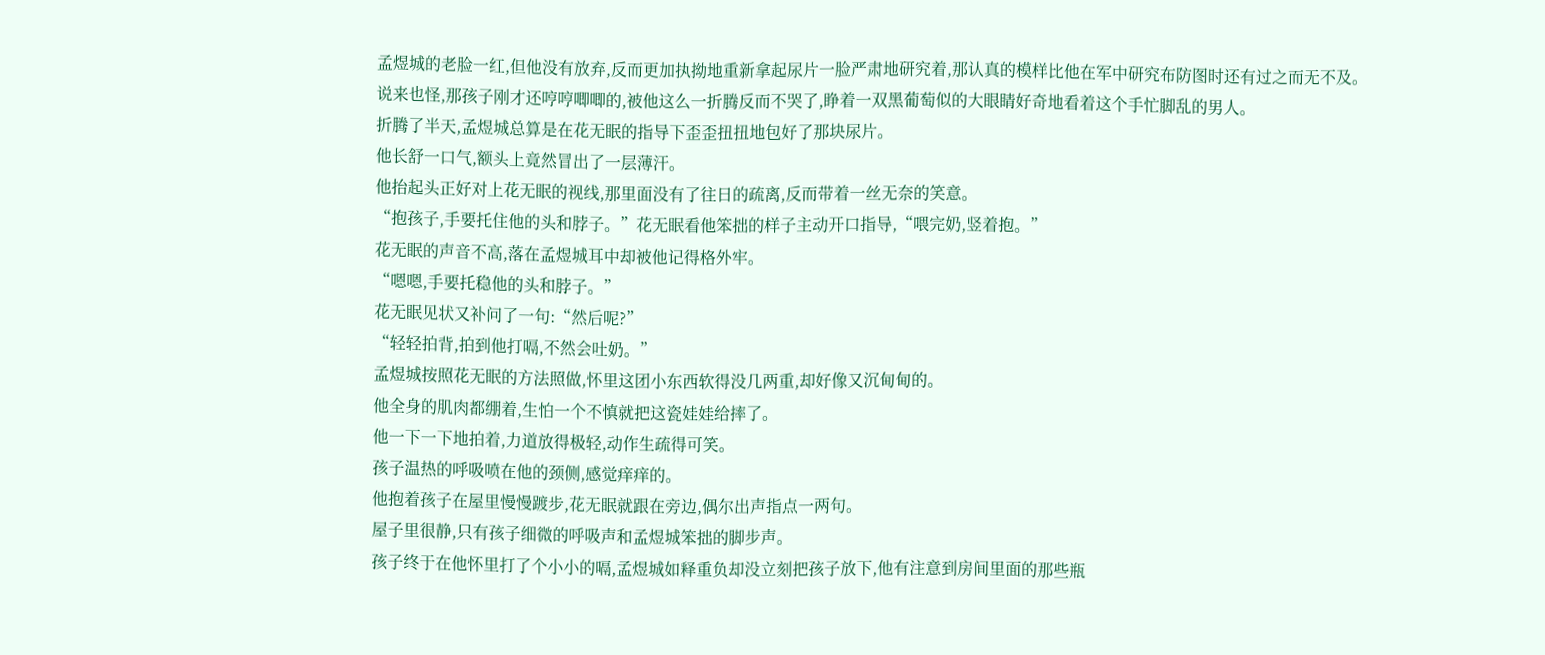孟煜城的老脸一红,但他没有放弃,反而更加执拗地重新拿起尿片一脸严肃地研究着,那认真的模样比他在军中研究布防图时还有过之而无不及。
说来也怪,那孩子刚才还哼哼唧唧的,被他这么一折腾反而不哭了,睁着一双黑葡萄似的大眼睛好奇地看着这个手忙脚乱的男人。
折腾了半天,孟煜城总算是在花无眠的指导下歪歪扭扭地包好了那块尿片。
他长舒一口气,额头上竟然冒出了一层薄汗。
他抬起头正好对上花无眠的视线,那里面没有了往日的疏离,反而带着一丝无奈的笑意。
“抱孩子,手要托住他的头和脖子。”花无眠看他笨拙的样子主动开口指导,“喂完奶,竖着抱。”
花无眠的声音不高,落在孟煜城耳中却被他记得格外牢。
“嗯嗯,手要托稳他的头和脖子。”
花无眠见状又补问了一句:“然后呢?”
“轻轻拍背,拍到他打嗝,不然会吐奶。”
孟煜城按照花无眠的方法照做,怀里这团小东西软得没几两重,却好像又沉甸甸的。
他全身的肌肉都绷着,生怕一个不慎就把这瓷娃娃给摔了。
他一下一下地拍着,力道放得极轻,动作生疏得可笑。
孩子温热的呼吸喷在他的颈侧,感觉痒痒的。
他抱着孩子在屋里慢慢踱步,花无眠就跟在旁边,偶尔出声指点一两句。
屋子里很静,只有孩子细微的呼吸声和孟煜城笨拙的脚步声。
孩子终于在他怀里打了个小小的嗝,孟煜城如释重负却没立刻把孩子放下,他有注意到房间里面的那些瓶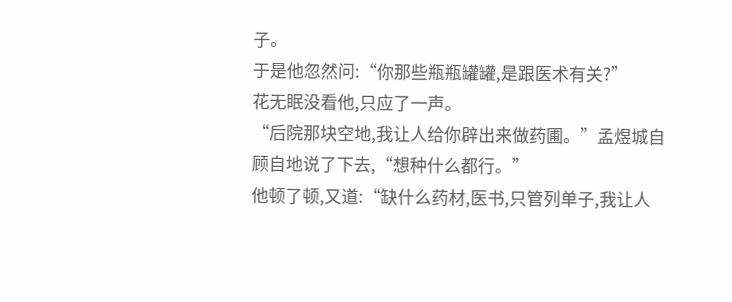子。
于是他忽然问:“你那些瓶瓶罐罐,是跟医术有关?”
花无眠没看他,只应了一声。
“后院那块空地,我让人给你辟出来做药圃。”孟煜城自顾自地说了下去,“想种什么都行。”
他顿了顿,又道:“缺什么药材,医书,只管列单子,我让人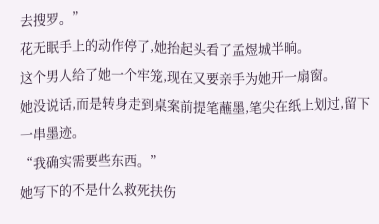去搜罗。”
花无眠手上的动作停了,她抬起头看了孟煜城半晌。
这个男人给了她一个牢笼,现在又要亲手为她开一扇窗。
她没说话,而是转身走到桌案前提笔蘸墨,笔尖在纸上划过,留下一串墨迹。
“我确实需要些东西。”
她写下的不是什么救死扶伤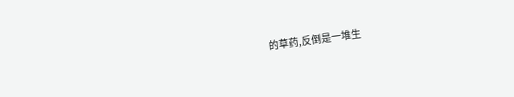的草药,反倒是一堆生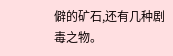僻的矿石,还有几种剧毒之物。